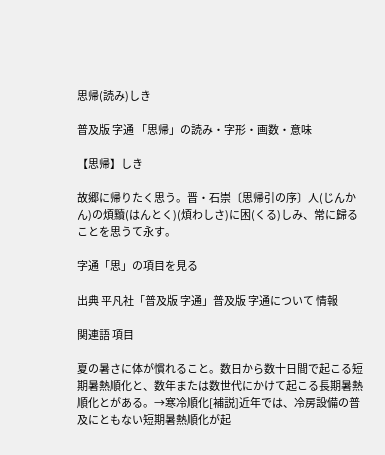思帰(読み)しき

普及版 字通 「思帰」の読み・字形・画数・意味

【思帰】しき

故郷に帰りたく思う。晋・石崇〔思帰引の序〕人(じんかん)の煩黷(はんとく)(煩わしさ)に困(くる)しみ、常に歸ることを思うて永す。

字通「思」の項目を見る

出典 平凡社「普及版 字通」普及版 字通について 情報

関連語 項目

夏の暑さに体が慣れること。数日から数十日間で起こる短期暑熱順化と、数年または数世代にかけて起こる長期暑熱順化とがある。→寒冷順化[補説]近年では、冷房設備の普及にともない短期暑熱順化が起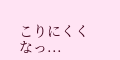こりにくくなっ...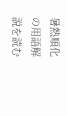暑熱順化の用語解説を読む